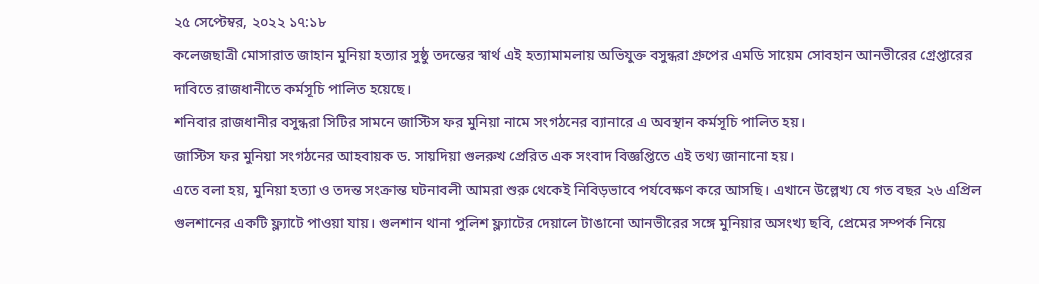২৫ সেপ্টেম্বর, ২০২২ ১৭:১৮
কলেজছাত্রী মোসারাত জাহান মুনিয়া হত্যার সুষ্ঠু তদন্তের স্বার্থ এই হত্যামামলায় অভিযুক্ত বসুন্ধরা গ্রুপের এমডি সায়েম সোবহান আনভীরের গ্রেপ্তারের দাবিতে রাজধানীতে কর্মসূচি পালিত হয়েছে।
শনিবার রাজধানীর বসুন্ধরা সিটির সামনে জাস্টিস ফর মুনিয়া নামে সংগঠনের ব্যানারে এ অবস্থান কর্মসূচি পালিত হয়।
জাস্টিস ফর মুনিয়া সংগঠনের আহবায়ক ড. সায়দিয়া গুলরুখ প্রেরিত এক সংবাদ বিজ্ঞপ্তিতে এই তথ্য জানানো হয়।
এতে বলা হয়, মুনিয়া হত্যা ও তদন্ত সংক্রান্ত ঘটনাবলী আমরা শুরু থেকেই নিবিড়ভাবে পর্যবেক্ষণ করে আসছি। এখানে উল্লেখ্য যে গত বছর ২৬ এপ্রিল গুলশানের একটি ফ্ল্যাটে পাওয়া যায়। গুলশান থানা পুলিশ ফ্ল্যাটের দেয়ালে টাঙানো আনভীরের সঙ্গে মুনিয়ার অসংখ্য ছবি, প্রেমের সম্পর্ক নিয়ে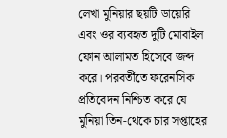লেখা মুনিয়ার ছয়টি ডায়েরি এবং ওর ব্যবহৃত দুটি মোবাইল ফোন আলামত হিসেবে জব্দ করে। পরবর্তীতে ফরেনসিক প্রতিবেদন নিশ্চিত করে যে মুনিয়া তিন-থেকে চার সপ্তাহের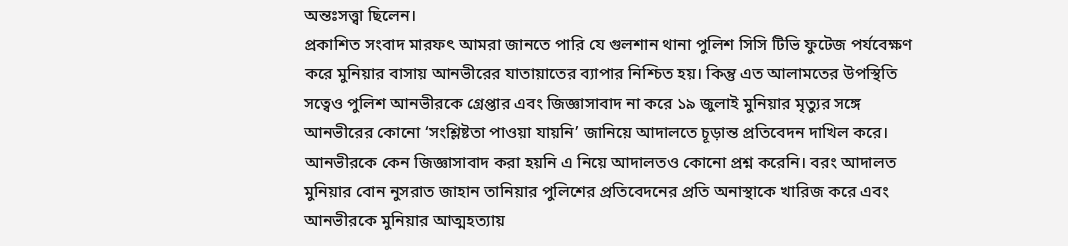অন্তঃসত্ত্বা ছিলেন।
প্রকাশিত সংবাদ মারফৎ আমরা জানতে পারি যে গুলশান থানা পুলিশ সিসি টিভি ফুটেজ পর্যবেক্ষণ করে মুনিয়ার বাসায় আনভীরের যাতায়াতের ব্যাপার নিশ্চিত হয়। কিন্তু এত আলামতের উপস্থিতি সত্বেও পুলিশ আনভীরকে গ্রেপ্তার এবং জিজ্ঞাসাবাদ না করে ১৯ জুলাই মুনিয়ার মৃত্যুর সঙ্গে আনভীরের কোনো ‘সংশ্লিষ্টতা পাওয়া যায়নি’ জানিয়ে আদালতে চূড়ান্ত প্রতিবেদন দাখিল করে। আনভীরকে কেন জিজ্ঞাসাবাদ করা হয়নি এ নিয়ে আদালতও কোনো প্রশ্ন করেনি। বরং আদালত মুনিয়ার বোন নুসরাত জাহান তানিয়ার পুলিশের প্রতিবেদনের প্রতি অনাস্থাকে খারিজ করে এবং আনভীরকে মুনিয়ার আত্মহত্যায়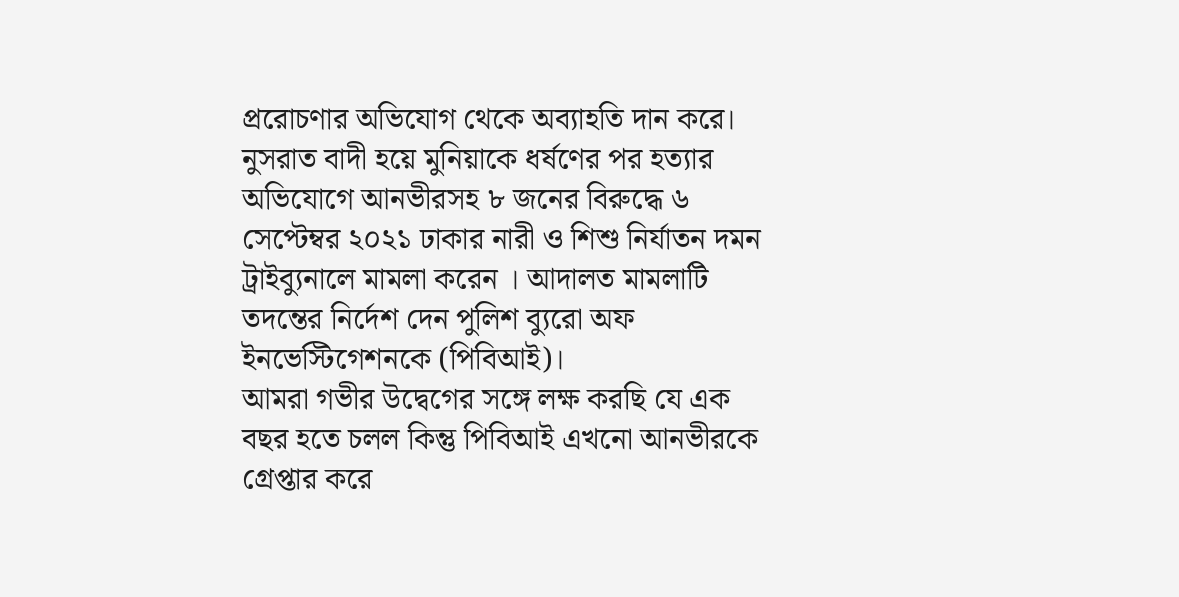প্ররোচণার অভিযোগ থেকে অব্যাহতি দান করে।
নুসরাত বাদী হয়ে মুনিয়াকে ধর্ষণের পর হত্যার অভিযোগে আনভীরসহ ৮ জনের বিরুদ্ধে ৬ সেপ্টেম্বর ২০২১ ঢাকার নারী ও শিশু নির্যাতন দমন ট্রাইব্যুনালে মামলা করেন । আদালত মামলাটি তদন্তের নির্দেশ দেন পুলিশ ব্যুরো অফ ইনভেস্টিগেশনকে (পিবিআই)।
আমরা গভীর উদ্বেগের সঙ্গে লক্ষ করছি যে এক বছর হতে চলল কিন্তু পিবিআই এখনো আনভীরকে গ্রেপ্তার করে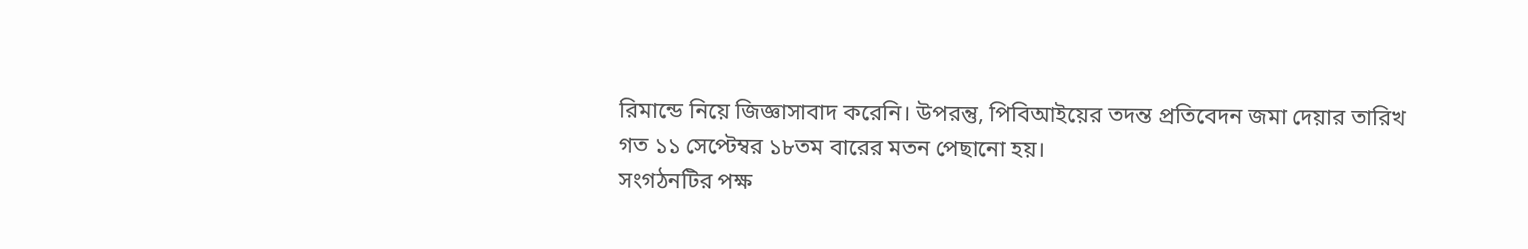রিমান্ডে নিয়ে জিজ্ঞাসাবাদ করেনি। উপরন্তু, পিবিআইয়ের তদন্ত প্রতিবেদন জমা দেয়ার তারিখ গত ১১ সেপ্টেম্বর ১৮তম বারের মতন পেছানো হয়।
সংগঠনটির পক্ষ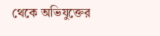থেকে অভিযুক্তের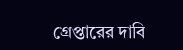গ্রেপ্তারের দাবি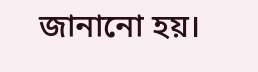জানানো হয়।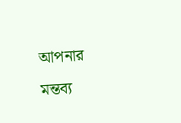আপনার মন্তব্য